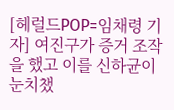[헤럴드POP=임채령 기자] 여진구가 증거 조작을 했고 이를 신하균이 눈치챘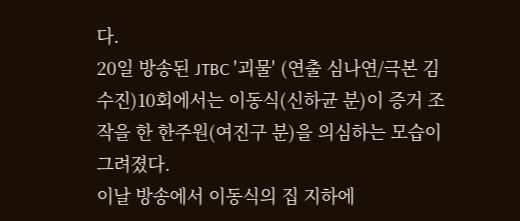다.
20일 방송된 JTBC '괴물' (연출 심나연/극본 김수진)10회에서는 이동식(신하균 분)이 증거 조작을 한 한주원(여진구 분)을 의심하는 모습이 그려졌다.
이날 방송에서 이동식의 집 지하에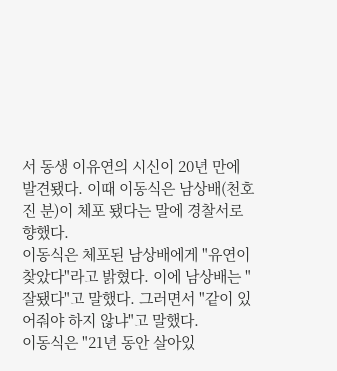서 동생 이유연의 시신이 20년 만에 발견됐다. 이때 이동식은 남상배(천호진 분)이 체포 됐다는 말에 경찰서로 향했다.
이동식은 체포된 남상배에게 "유연이 찾았다"라고 밝혔다. 이에 남상배는 "잘됐다"고 말했다. 그러면서 "같이 있어줘야 하지 않냐"고 말했다.
이동식은 "21년 동안 살아있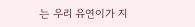는 우리 유연이가 지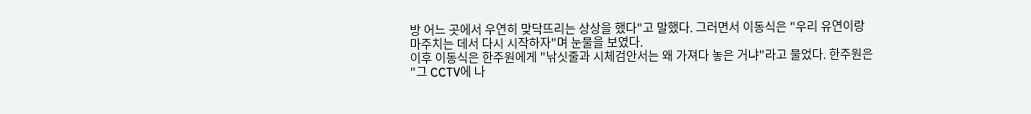방 어느 곳에서 우연히 맞닥뜨리는 상상을 했다"고 말했다. 그러면서 이동식은 "우리 유연이랑 마주치는 데서 다시 시작하자"며 눈물을 보였다.
이후 이동식은 한주원에게 "낚싯줄과 시체검안서는 왜 가져다 놓은 거냐"라고 물었다. 한주원은 "그 CCTV에 나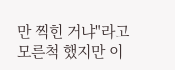만 찍힌 거냐"라고 모른척 했지만 이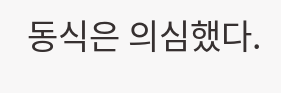동식은 의심했다.